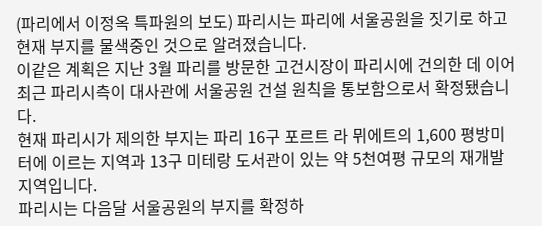(파리에서 이정옥 특파원의 보도) 파리시는 파리에 서울공원을 짓기로 하고 현재 부지를 물색중인 것으로 알려졌습니다.
이같은 계획은 지난 3월 파리를 방문한 고건시장이 파리시에 건의한 데 이어 최근 파리시측이 대사관에 서울공원 건설 원칙을 통보함으로서 확정됐습니다.
현재 파리시가 제의한 부지는 파리 16구 포르트 라 뮈에트의 1,600 평방미터에 이르는 지역과 13구 미테랑 도서관이 있는 약 5천여평 규모의 재개발 지역입니다.
파리시는 다음달 서울공원의 부지를 확정하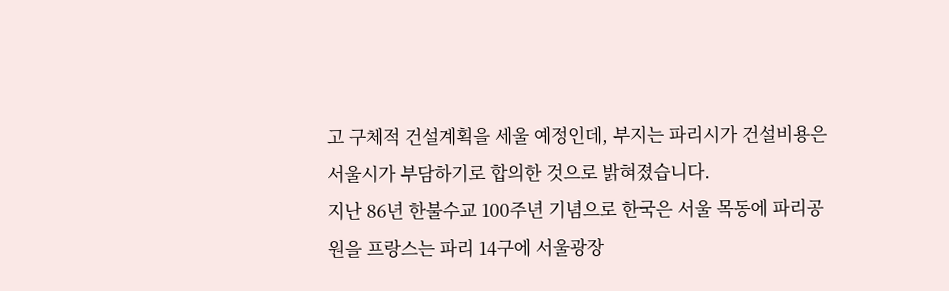고 구체적 건설계획을 세울 예정인데, 부지는 파리시가 건설비용은 서울시가 부담하기로 합의한 것으로 밝혀졌습니다.
지난 86년 한불수교 100주년 기념으로 한국은 서울 목동에 파리공원을 프랑스는 파리 14구에 서울광장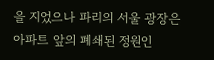을 지었으나 파리의 서울 광장은 아파트 앞의 폐쇄된 정원인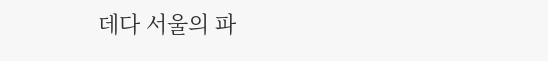데다 서울의 파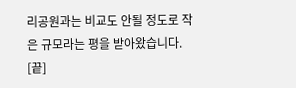리공원과는 비교도 안될 정도로 작은 규모라는 평을 받아왔습니다.
[끝]